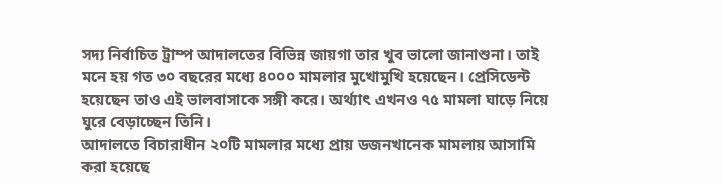সদ্য নির্বাচিত ট্রাম্প আদালতের বিভিন্ন জায়গা তার খুব ভালো জানাশুনা। তাই মনে হয় গত ৩০ বছরের মধ্যে ৪০০০ মামলার মুখোমুখি হয়েছেন। প্রেসিডেন্ট হয়েছেন তাও এই ভালবাসাকে সঙ্গী করে। অর্থ্যাৎ এখনও ৭৫ মামলা ঘাড়ে নিয়ে ঘুরে বেড়াচ্ছেন তিনি।
আদালতে বিচারাধীন ২০টি মামলার মধ্যে প্রায় ডজনখানেক মামলায় আসামি করা হয়েছে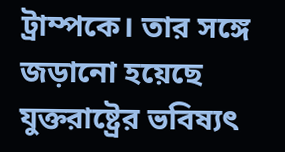ট্রাম্পকে। তার সঙ্গে জড়ানো হয়েছে যুক্তরাষ্ট্রের ভবিষ্যৎ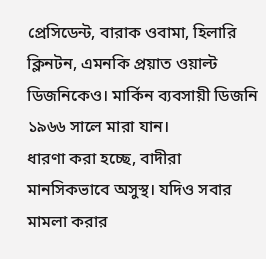প্রেসিডেন্ট, বারাক ওবামা, হিলারি ক্লিনটন, এমনকি প্রয়াত ওয়াল্ট ডিজনিকেও। মার্কিন ব্যবসায়ী ডিজনি ১৯৬৬ সালে মারা যান।
ধারণা করা হচ্ছে, বাদীরা মানসিকভাবে অসুস্থ। যদিও সবার মামলা করার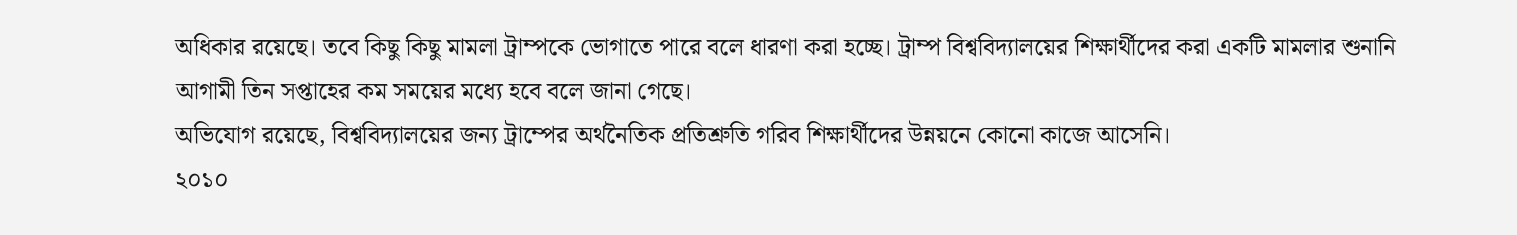অধিকার রয়েছে। তবে কিছু কিছু মামলা ট্রাম্পকে ভোগাতে পারে বলে ধারণা করা হচ্ছে। ট্রাম্প বিশ্ববিদ্যালয়ের শিক্ষার্থীদের করা একটি মামলার শুনানি আগামী তিন সপ্তাহের কম সময়ের মধ্যে হবে বলে জানা গেছে।
অভিযোগ রয়েছে, বিশ্ববিদ্যালয়ের জন্য ট্রাম্পের অর্থনৈতিক প্রতিশ্রুতি গরিব শিক্ষার্থীদের উন্নয়নে কোনো কাজে আসেনি।
২০১০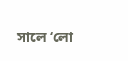সালে ‘লো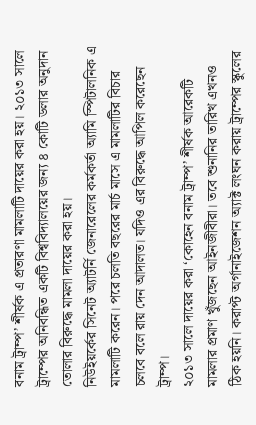বনাম ট্রাম্প’ শীর্ষক এ প্রতারণা মামলাটি দায়ের করা হয়। ২০১৩ সালে ট্রাম্পের অনিবন্ধিত একটি বিশ্ববিদ্যালয়ের জন্য ৪ কোটি ডলার অনুদান তোলার বিরুদ্ধে মামলা দায়ের করা হয়।
নিউইয়র্কের সিনেট অ্যাটর্নি জেনারেলের কর্মকর্তা অ্যামি স্পিটালনিক এ মামলাটি করেন। পরে চলতি বছরের মার্চ মাসে এ মামলাটির বিচার চলবে বলে রায় দেন আদালত। যদিও এর বিরুদ্ধে আপিল করেছেন ট্রাম্প।
২০১৩ সালে দায়ের করা ‘কোহেন বনাম ট্রাম্প’ শীর্ষক আরেকটি মামলার প্রমাণ খুঁজছেন আইনজীবীরা। তবে শুনানির তারিখ এখনও ঠিক হয়নি। করাপ্ট অর্গানাইজেশন অ্যাক্ট লংঘন করায় ট্রাম্পের স্কুলের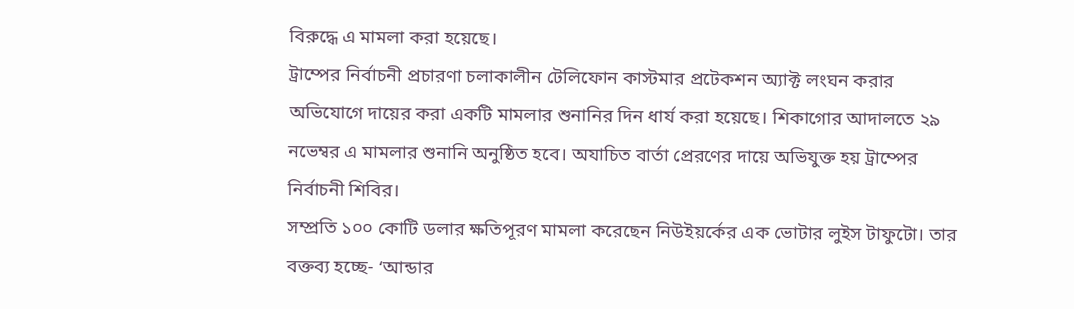বিরুদ্ধে এ মামলা করা হয়েছে।
ট্রাম্পের নির্বাচনী প্রচারণা চলাকালীন টেলিফোন কাস্টমার প্রটেকশন অ্যাক্ট লংঘন করার অভিযোগে দায়ের করা একটি মামলার শুনানির দিন ধার্য করা হয়েছে। শিকাগোর আদালতে ২৯ নভেম্বর এ মামলার শুনানি অনুষ্ঠিত হবে। অযাচিত বার্তা প্রেরণের দায়ে অভিযুক্ত হয় ট্রাম্পের নির্বাচনী শিবির।
সম্প্রতি ১০০ কোটি ডলার ক্ষতিপূরণ মামলা করেছেন নিউইয়র্কের এক ভোটার লুইস টাফুটো। তার বক্তব্য হচ্ছে- ‘আন্ডার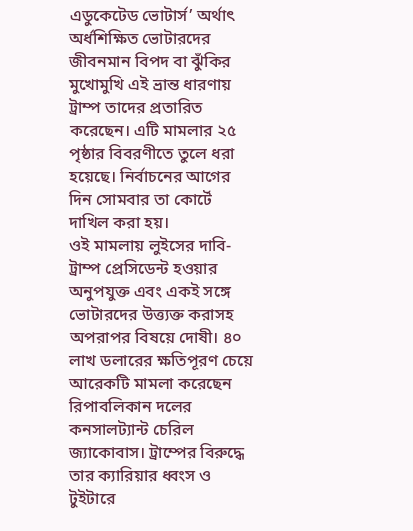এডুকেটেড ভোটার্স’ অর্থাৎ অর্ধশিক্ষিত ভোটারদের জীবনমান বিপদ বা ঝুঁকির মুখোমুখি এই ভ্রান্ত ধারণায় ট্রাম্প তাদের প্রতারিত করেছেন। এটি মামলার ২৫ পৃষ্ঠার বিবরণীতে তুলে ধরা হয়েছে। নির্বাচনের আগের দিন সোমবার তা কোর্টে দাখিল করা হয়।
ওই মামলায় লুইসের দাবি- ট্রাম্প প্রেসিডেন্ট হওয়ার অনুপযুক্ত এবং একই সঙ্গে ভোটারদের উত্ত্যক্ত করাসহ অপরাপর বিষয়ে দোষী। ৪০ লাখ ডলারের ক্ষতিপূরণ চেয়ে আরেকটি মামলা করেছেন রিপাবলিকান দলের কনসালট্যান্ট চেরিল জ্যাকোবাস। ট্রাম্পের বিরুদ্ধে তার ক্যারিয়ার ধ্বংস ও টুইটারে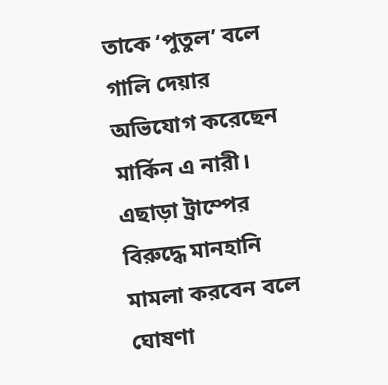তাকে ‘পুতুল’ বলে গালি দেয়ার অভিযোগ করেছেন মার্কিন এ নারী।
এছাড়া ট্রাম্পের বিরুদ্ধে মানহানি মামলা করবেন বলে ঘোষণা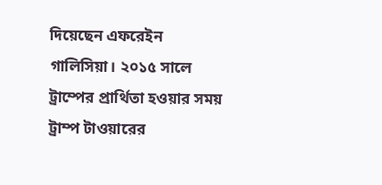দিয়েছেন এফরেইন গালিসিয়া। ২০১৫ সালে ট্রাম্পের প্রার্থিতা হওয়ার সময় ট্রাম্প টাওয়ারের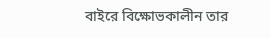বাইরে বিক্ষোভকালীন তার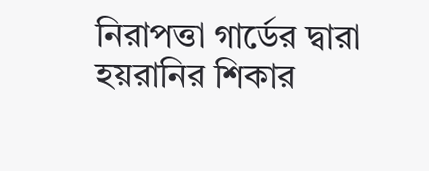নিরাপত্তা গার্ডের দ্বারা হয়রানির শিকার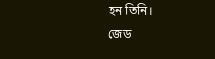হন তিনি।
জেড